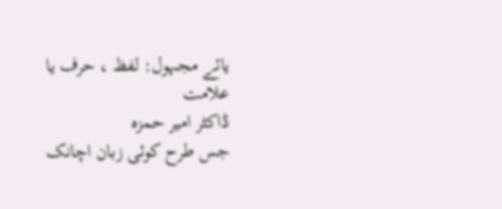یائے مجہول: لفظ ، حرف یا علامت
ڈاکٹر امیر حمزہ
جس طرح کوئی زبان اچانک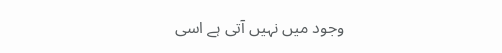وجود میں نہیں آتی ہے اسی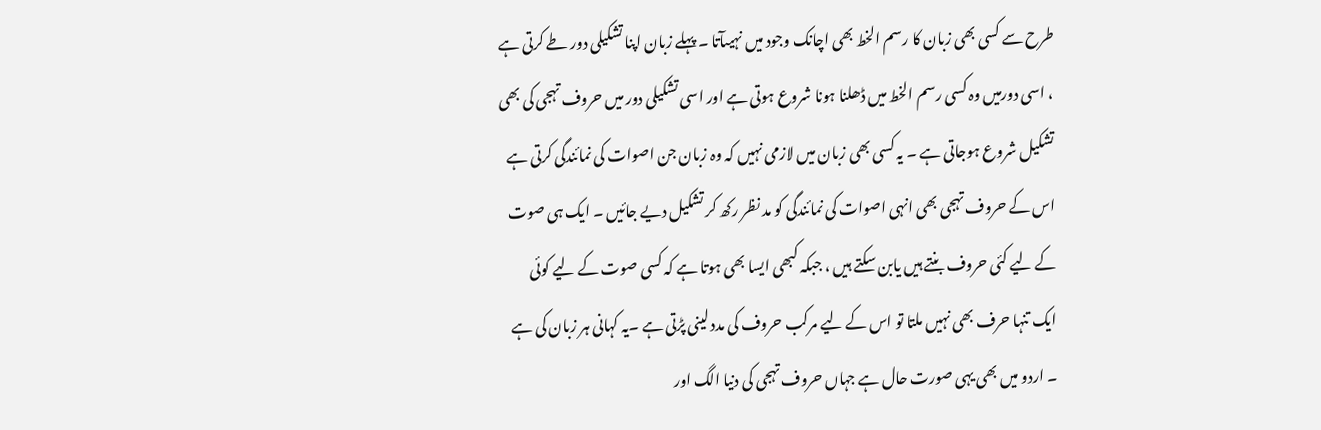طرح سے کسی بھی زبان کا رسم الخط بھی اچانک وجود میں نہیںآتا ۔ پہلے زبان اپنا تشکیلی دور طے کرتی ہے ، اسی دورمیں وہ کسی رسم الخط میں ڈھلنا ہونا شروع ہوتی ہے اور اسی تشکیلی دور میں حروف تہجی کی بھی تشکیل شروع ہوجاتی ہے ۔ یہ کسی بھی زبان میں لازمی نہیں کہ وہ زبان جن اصوات کی نمائندگی کرتی ہے اس کے حروف تہجی بھی انہی اصوات کی نمائندگی کو مد نظر رکھ کر تشکیل دیے جائیں ۔ ایک ہی صوت کے لیے کئی حروف بنتے ہیں یابن سکتے ہیں ، جبکہ کبھی ایسا بھی ہوتا ہے کہ کسی صوت کے لیے کوئی ایک تنہا حرف بھی نہیں ملتا تو اس کے لیے مرکب حروف کی مدد لینی پڑتی ہے ۔یہ کہانی ہر زبان کی ہے ۔ اردو میں بھی یہی صورت حال ہے جہاں حروف تہجی کی دنیا الگ اور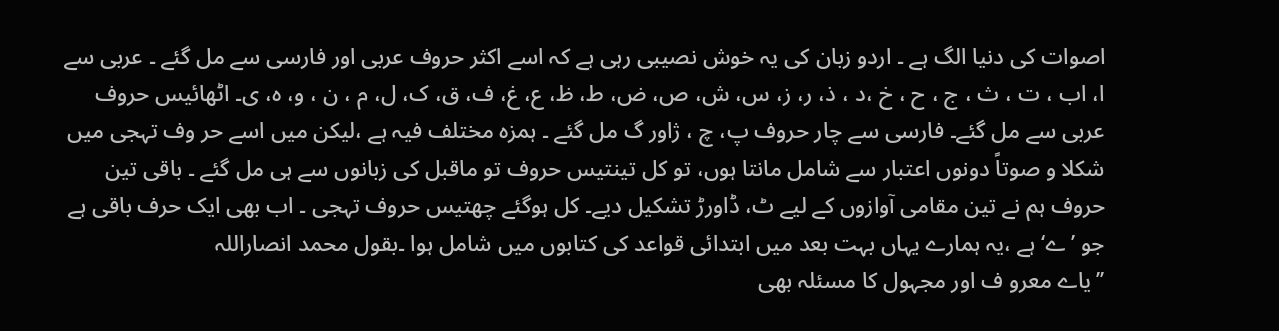اصوات کی دنیا الگ ہے ۔ اردو زبان کی یہ خوش نصیبی رہی ہے کہ اسے اکثر حروف عربی اور فارسی سے مل گئے ۔ عربی سے ا، اب ، ت ، ث ، ج ، ح ، خ ،د ، ذ، ر، ز، س، ش، ص، ض، ط، ظ، ع، غ، ف، ق، ک، ل، م ، ن ، و، ہ، ی۔ اٹھائیس حروف عربی سے مل گئے۔ فارسی سے چار حروف پ، چ ، ژاور گ مل گئے ۔ ہمزہ مختلف فیہ ہے ،لیکن میں اسے حر وف تہجی میں شکلا و صوتاً دونوں اعتبار سے شامل مانتا ہوں، تو کل تینتیس حروف تو ماقبل کی زبانوں سے ہی مل گئے ۔ باقی تین حروف ہم نے تین مقامی آوازوں کے لیے ٹ، ڈاورڑ تشکیل دیے۔ کل ہوگئے چھتیس حروف تہجی ۔ اب بھی ایک حرف باقی ہے جو ’ے‘ ہے ،یہ ہمارے یہاں بہت بعد میں ابتدائی قواعد کی کتابوں میں شامل ہوا ۔بقول محمد انصاراللہ
’’یاے معرو ف اور مجہول کا مسئلہ بھی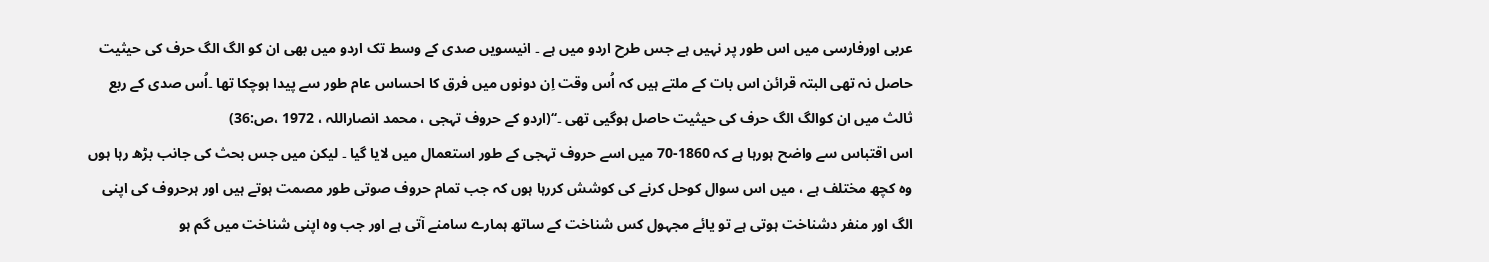عربی اورفارسی میں اس طور پر نہیں ہے جس طرح اردو میں ہے ۔ انیسویں صدی کے وسط تک اردو میں بھی ان کو الگ الگ حرف کی حیثیت حاصل نہ تھی البتہ قرائن اس بات کے ملتے ہیں کہ اُس وقت اِن دونوں میں فرق کا احساس عام طور سے پیدا ہوچکا تھا ۔اُس صدی کے ربع ثالث میں ان کوالگ الگ حرف کی حیثیت حاصل ہوگیی تھی ۔‘‘(اردو کے حروف تہجی ، محمد انصاراللہ ، 1972 ،ص:36)
اس اقتباس سے واضح ہورہا ہے کہ 1860-70 میں اسے حروف تہجی کے طور استعمال میں لایا گیا ۔ لیکن میں جس بحث کی جانب بڑھ رہا ہوں وہ کچھ مختلف ہے ، میں اس سوال کوحل کرنے کی کوشش کررہا ہوں کہ جب تمام حروف صوتی طور مصمت ہوتے ہیں اور ہرحروف کی اپنی الگ اور منفر دشناخت ہوتی ہے تو یائے مجہول کس شناخت کے ساتھ ہمارے سامنے آتی ہے اور جب وہ اپنی شناخت میں گم ہو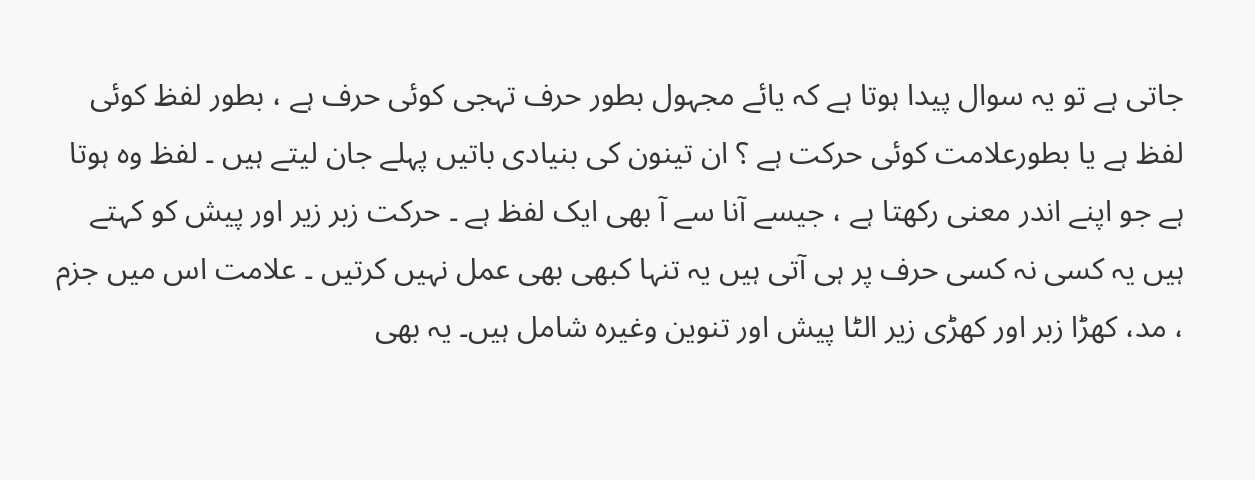جاتی ہے تو یہ سوال پیدا ہوتا ہے کہ یائے مجہول بطور حرف تہجی کوئی حرف ہے ، بطور لفظ کوئی لفظ ہے یا بطورعلامت کوئی حرکت ہے ؟ ان تینون کی بنیادی باتیں پہلے جان لیتے ہیں ۔ لفظ وہ ہوتا ہے جو اپنے اندر معنی رکھتا ہے ، جیسے آنا سے آ بھی ایک لفظ ہے ۔ حرکت زبر زیر اور پیش کو کہتے ہیں یہ کسی نہ کسی حرف پر ہی آتی ہیں یہ تنہا کبھی بھی عمل نہیں کرتیں ۔ علامت اس میں جزم ، مد، کھڑا زبر اور کھڑی زیر الٹا پیش اور تنوین وغیرہ شامل ہیں۔ یہ بھی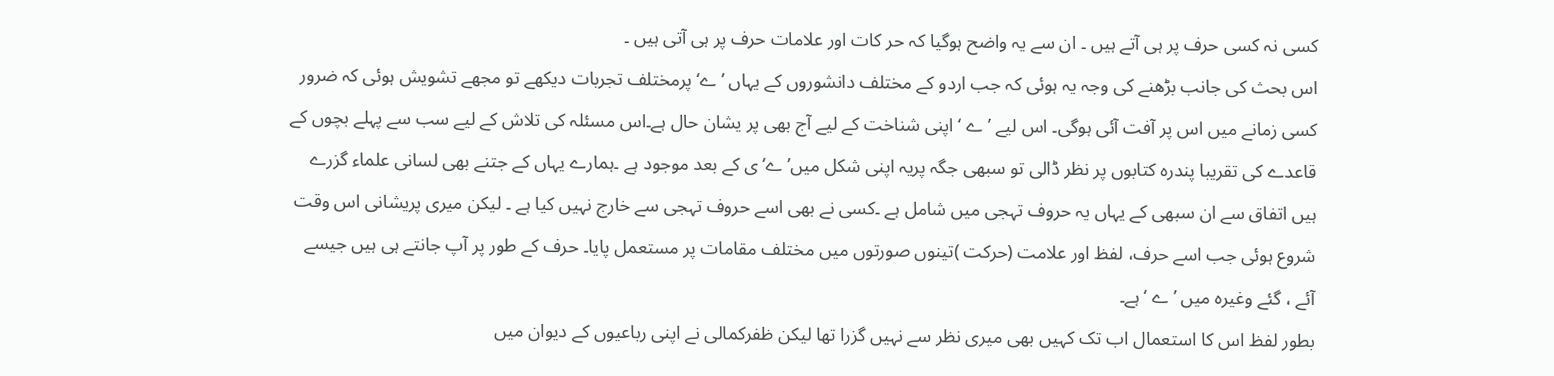کسی نہ کسی حرف پر ہی آتے ہیں ۔ ان سے یہ واضح ہوگیا کہ حر کات اور علامات حرف پر ہی آتی ہیں ۔
اس بحث کی جانب بڑھنے کی وجہ یہ ہوئی کہ جب اردو کے مختلف دانشوروں کے یہاں ’ ے‘ پرمختلف تجربات دیکھے تو مجھے تشویش ہوئی کہ ضرور کسی زمانے میں اس پر آفت آئی ہوگی۔ اس لیے ’ے ‘ اپنی شناخت کے لیے آج بھی پر یشان حال ہے۔اس مسئلہ کی تلاش کے لیے سب سے پہلے بچوں کے قاعدے کی تقریبا پندرہ کتابوں پر نظر ڈالی تو سبھی جگہ پریہ اپنی شکل میں’ے‘ ی کے بعد موجود ہے ۔ہمارے یہاں کے جتنے بھی لسانی علماء گزرے ہیں اتفاق سے ان سبھی کے یہاں یہ حروف تہجی میں شامل ہے ۔کسی نے بھی اسے حروف تہجی سے خارج نہیں کیا ہے ۔ لیکن میری پریشانی اس وقت شروع ہوئی جب اسے حرف، لفظ اور علامت (حرکت )تینوں صورتوں میں مختلف مقامات پر مستعمل پایا۔ حرف کے طور پر آپ جانتے ہی ہیں جیسے آئے ، گئے وغیرہ میں ’ے ‘ہے۔
بطور لفظ اس کا استعمال اب تک کہیں بھی میری نظر سے نہیں گزرا تھا لیکن ظفرکمالی نے اپنی رباعیوں کے دیوان میں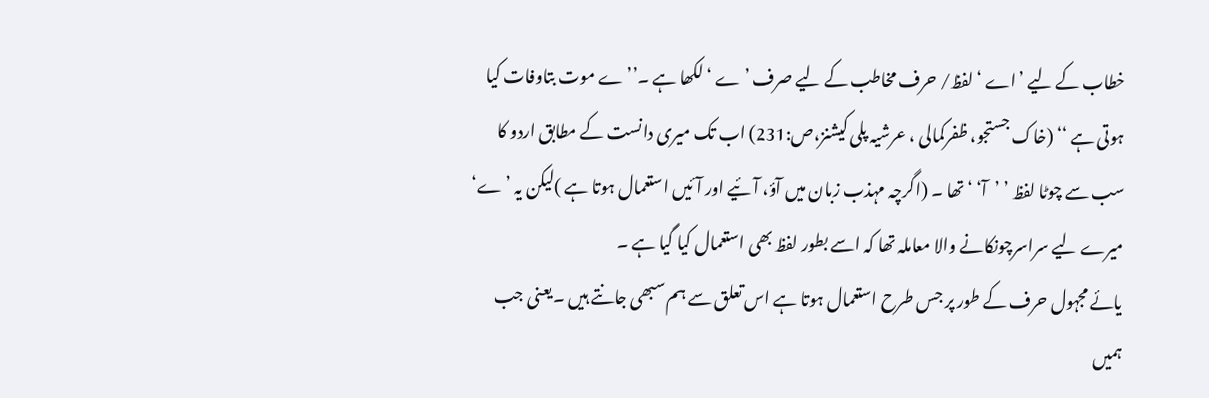خطاب کے لیے ’اے ‘ لفظ/ حرف مخاطب کے لیے صرف ’ ے ‘ لکھا ہے ۔’’ے موت بتاوفات کیا ہوتی ہے ‘‘ (خاک جستجو، ظفرکمالی ، عرشیہ پلی کیشنز،ص:231) اب تک میری دانست کے مطابق اردو کا سب سے چوٹا لفظ ’ ’آ‘ ‘ تھا ۔ (اگرچہ مہذب زبان میں آؤ، آئیے اور آئیں استعمال ہوتا ہے )لیکن یہ ’ ے‘ میرے لیے سراسرچونکانے والا معاملہ تھا کہ اسے بطور لفظ بھی استعمال کیا گیا ہے ۔
یائے مجہول حرف کے طور پر جس طرح استعمال ہوتا ہے اس تعلق سے ہم سبھی جانتے ہیں ۔یعنی جب ہمیں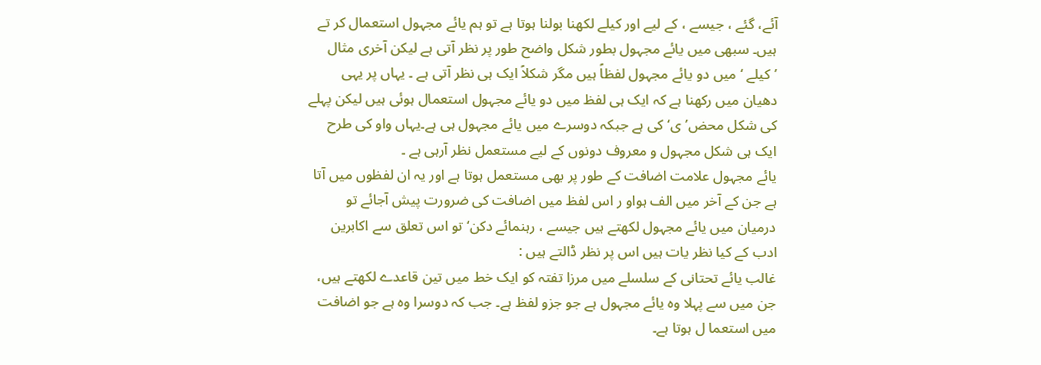آئے، گئے ، جیسے ، کے لیے اور کیلے لکھنا بولنا ہوتا ہے تو ہم یائے مجہول استعمال کر تے ہیں۔ سبھی میں یائے مجہول بطور شکل واضح طور پر نظر آتی ہے لیکن آخری مثال ’کیلے ‘ میں دو یائے مجہول لفظاً ہیں مگر شکلاً ایک ہی نظر آتی ہے ۔ یہاں پر یہی دھیان میں رکھنا ہے کہ ایک ہی لفظ میں دو یائے مجہول استعمال ہوئی ہیں لیکن پہلے کی شکل محض’ ی‘ کی ہے جبکہ دوسرے میں یائے مجہول ہی ہے۔یہاں واو کی طرح ایک ہی شکل مجہول و معروف دونوں کے لیے مستعمل نظر آرہی ہے ۔
یائے مجہول علامت اضافت کے طور پر بھی مستعمل ہوتا ہے اور یہ ان لفظوں میں آتا ہے جن کے آخر میں الف ہواو ر اس لفظ میں اضافت کی ضرورت پیش آجائے تو درمیان میں یائے مجہول لکھتے ہیں جیسے ، رہنمائے دکن‘ تو اس تعلق سے اکابرین ادب کے کیا نظر یات ہیں اس پر نظر ڈالتے ہیں :
غالب یائے تحتانی کے سلسلے میں مرزا تفتہ کو ایک خط میں تین قاعدے لکھتے ہیں، جن میں سے پہلا وہ یائے مجہول ہے جو جزو لفظ ہے۔ جب کہ دوسرا وہ ہے جو اضافت میں استعما ل ہوتا ہے۔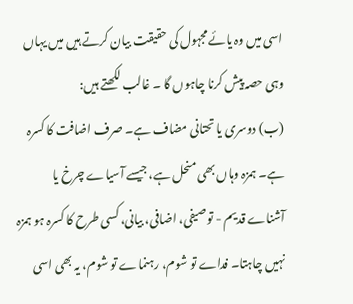اسی میں وہ یائے مجہول کی حقیقت بیان کرتے ہیں میں یہاں وہی حصہ پیش کرنا چاہوں گا ۔ غالب لکھتے ہیں:
(ب) دوسری یا تحتانی مضاف ہے۔ صرف اضافت کا کسرہ ہے۔ ہمزہ وہاں بھی منحل ہے، جیسے آسیاے چرخ یا آشناے قدیم - توصیفی، اضافی، بیانی، کسی طرح کا کسرہ ہو ہمزہ نہیں چاہتا۔ فداے تو شوم، رہنماے تو شوم، یہ بھی اسی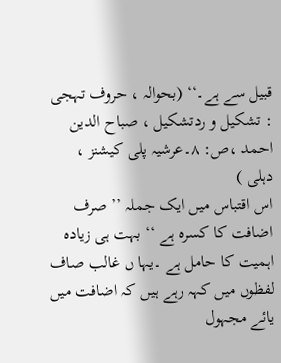قبیل سے ہے۔‘‘ (بحوالہ ، حروف تہجی : تشکیل و ردتشکیل ، صباح الدین احمد ،ص: ۸۔عرشیہ پلی کیشنز ، دہلی )
اس اقتباس میں ایک جملہ ’’ صرف اضافت کا کسرہ ہے ‘‘ بہت ہی زیادہ اہمیت کا حامل ہے ۔یہا ں غالب صاف لفظوں میں کہہ رہے ہیں کہ اضافت میں یائے مجہول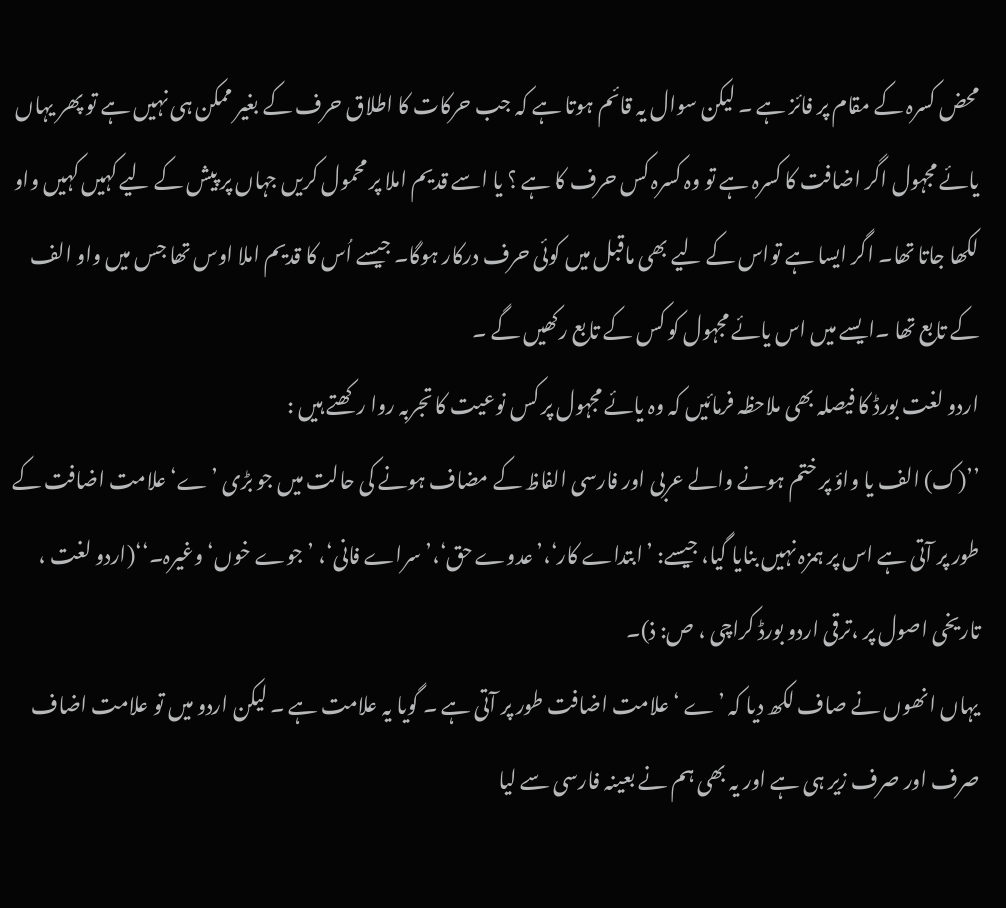محض کسرہ کے مقام پر فائز ہے ۔ لیکن سوال یہ قائم ہوتا ہے کہ جب حرکات کا اطلاق حرف کے بغیر ممکن ہی نہیں ہے تو پھر یہاں یائے مجہول اگر اضافت کا کسرہ ہے تو وہ کسرہ کس حرف کا ہے ؟ یا اسے قدیم املا پر محمول کریں جہاں پر پیش کے لیے کہیں کہیں واو لکھا جاتا تھا۔ اگر ایسا ہے تواس کے لیے بھی ماقبل میں کوئی حرف درکار ہوگا۔ جیسے اُس کا قدیم املا اوس تھا جس میں واو الف کے تابع تھا ۔ایسے میں اس یائے مجہول کو کس کے تابع رکھیں گے ۔
اردو لغت بورڈ کا فیصلہ بھی ملاحظہ فرمائیں کہ وہ یائے مجہول پر کس نوعیت کا تجربہ روا رکھتے ہیں :
’’(ک) الف یا واؤ پر ختم ہونے والے عربی اور فارسی الفاظ کے مضاف ہونے کی حالت میں جو بڑی ’ے‘ علامت اضافت کے طور پر آتی ہے اس پر ہمزہ نہیں بنایا گیا، جیسے: ’ابتداے کار‘،’عدوے حق‘،’ سراے فانی‘، ’جوے خوں‘ وغیرہ۔‘‘(اردو لغت ، تاریخی اصول پر ،ترقی اردو بورڈ کراچی ، ص: ذ)۔
یہاں انھوں نے صاف لکھ دیا کہ ’ے ‘ علامت اضافت طور پر آتی ہے ۔ گویا یہ علامت ہے ۔ لیکن اردو میں تو علامت اضاف صرف اور صرف زیر ہی ہے اور یہ بھی ہم نے بعینہ فارسی سے لیا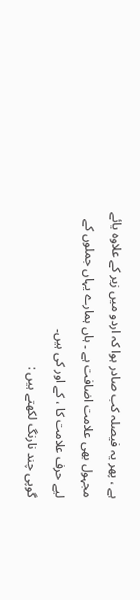ہے ، پھر یہ فیصلہ کب صادر ہوا کہ اردو میں زیر کے علاوہ یائے مجہول بھی علامت اضافت ہے ۔ ہاں ہمارے یہاں جملوں کے لیے حرف علامت کا ، کے اور کی ہیں۔
گوپی چند نارنگ لکھتے ہیں :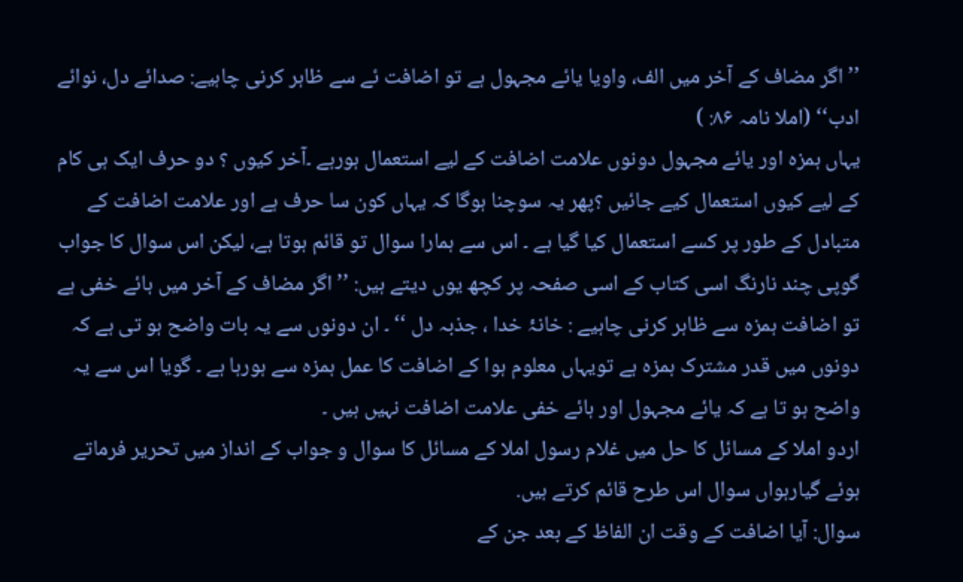’’ اگر مضاف کے آخر میں الف، واویا یائے مجہول ہے تو اضافت ئے سے ظاہر کرنی چاہیے: صدائے دل، نوائے ادب‘‘ (املا نامہ ۸۶: )
یہاں ہمزہ اور یائے مجہول دونوں علامت اضافت کے لیے استعمال ہورہے ۔آخر کیوں ؟ دو حرف ایک ہی کام کے لیے کیوں استعمال کیے جائیں ؟پھر یہ سوچنا ہوگا کہ یہاں کون سا حرف ہے اور علامت اضافت کے متبادل کے طور پر کسے استعمال کیا گیا ہے ۔ اس سے ہمارا سوال تو قائم ہوتا ہے، لیکن اس سوال کا جواب گوپی چند نارنگ اسی کتاب کے اسی صفحہ پر کچھ یوں دیتے ہیں: ’’ اگر مضاف کے آخر میں ہائے خفی ہے تو اضافت ہمزہ سے ظاہر کرنی چاہیے : خانۂ خدا ، جذبہ دل ‘‘ ۔ ان دونوں سے یہ بات واضح ہو تی ہے کہ دونوں میں قدر مشترک ہمزہ ہے تویہاں معلوم ہوا کے اضافت کا عمل ہمزہ سے ہورہا ہے ۔ گویا اس سے یہ واضح ہو تا ہے کہ یائے مجہول اور ہائے خفی علامت اضافت نہیں ہیں ۔
اردو املا کے مسائل کا حل میں غلام رسول املا کے مسائل کا سوال و جواب کے انداز میں تحریر فرماتے ہوئے گیارہواں سوال اس طرح قائم کرتے ہیں.
سوال: آیا اضافت کے وقت ان الفاظ کے بعد جن کے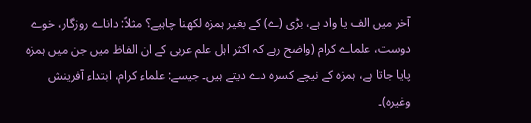آخر میں الف یا واد ہے، بڑی (ے) کے بغیر ہمزہ لکھنا چاہیے؟ مثلاً: داناے روزگار، خوے دوست، علماے کرام (واضح رہے کہ اکثر اہل علم عربی کے ان الفاظ میں جن میں ہمزہ پایا جاتا ہے، ہمزہ کے نیچے کسرہ دے دیتے ہیں۔ جیسے: علماء کرام، ابتداء آفرینش وغیرہ)۔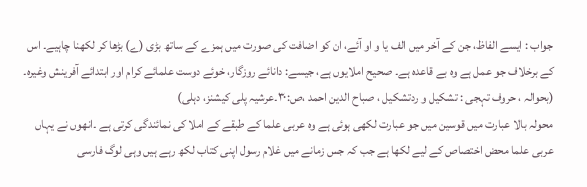جواب : ایسے الفاظ، جن کے آخر میں الف یا و او آئے، ان کو اضافت کی صورت میں ہمزے کے ساتھ بڑی (ے) بڑھا کر لکھنا چاہیے۔ اس کے برخلاف جو عمل ہے وہ بے قاعدہ ہے۔ صحیح املایوں ہے، جیسے: دانائے روزگار، خوئے دوست علمائے کرام اور ابتدائے آفرینش وغیرہ۔ (بحوالہ ، حروف تہجی : تشکیل و ردتشکیل ، صباح الدین احمد ،ص:۳۰۔عرشیہ پلی کیشنز، دہلی)
محولہ بالا عبارت میں قوسین میں جو عبارت لکھی ہوئی ہے وہ عربی علما کے طبقے کے املا کی نمائندگی کرتی ہے ۔انھوں نے یہاں عربی علما محض اختصاص کے لیے لکھا ہے جب کہ جس زمانے میں غلام رسول اپنی کتاب لکھ رہے ہیں وہی لوگ فارسی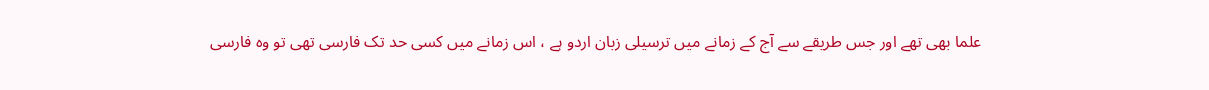علما بھی تھے اور جس طریقے سے آج کے زمانے میں ترسیلی زبان اردو ہے ، اس زمانے میں کسی حد تک فارسی تھی تو وہ فارسی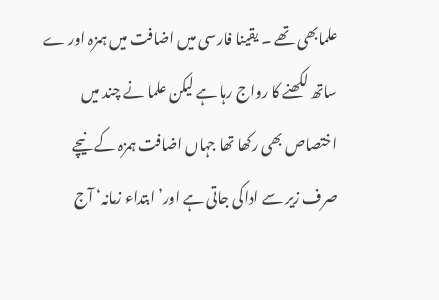علمابھی تھے ۔ یقینا فارسی میں اضافت میں ہمزہ اور ے ساتھ لکھنے کا رواج رہا ہے لیکن علما نے چند میں اختصاص بھی رکھا تھا جہاں اضافت ہمزہ کے نیچے صرف زیر سے اداکی جاتی ہے اور’ ابتداء زمانہ‘ آج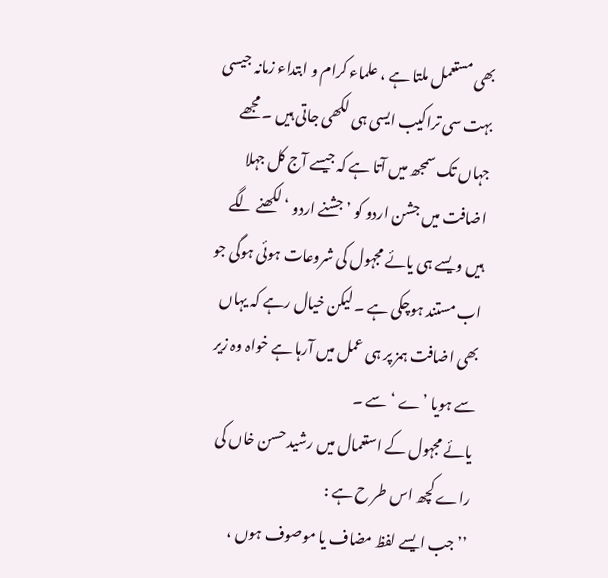بھی مستعمل ملتا ہے ، علماء کرام و ابتداء زمانہ جیسی بہت سی تراکیب ایسی ہی لکھی جاتی ہیں ۔ مجھے جہاں تک سمجھ میں آتا ہے کہ جیسے آج کل جہلا اضافت میں جشن اردو کو ’ جشنے اردو ‘ لکھنے لگے ہیں ویسے ہی یائے مجہول کی شروعات ہوئی ہوگی جو اب مستند ہوچکی ہے ۔ لیکن خیال رہے کہ یہاں بھی اضافت ہمز پر ہی عمل میں آرہا ہے خواہ وہ زیر سے ہویا ’ے ‘ سے ۔
یائے مجہول کے استعمال میں رشید حسن خاں کی راے کچھ اس طر ح ہے :
’’ جب ایسے لفظ مضاف یا موصوف ہوں ،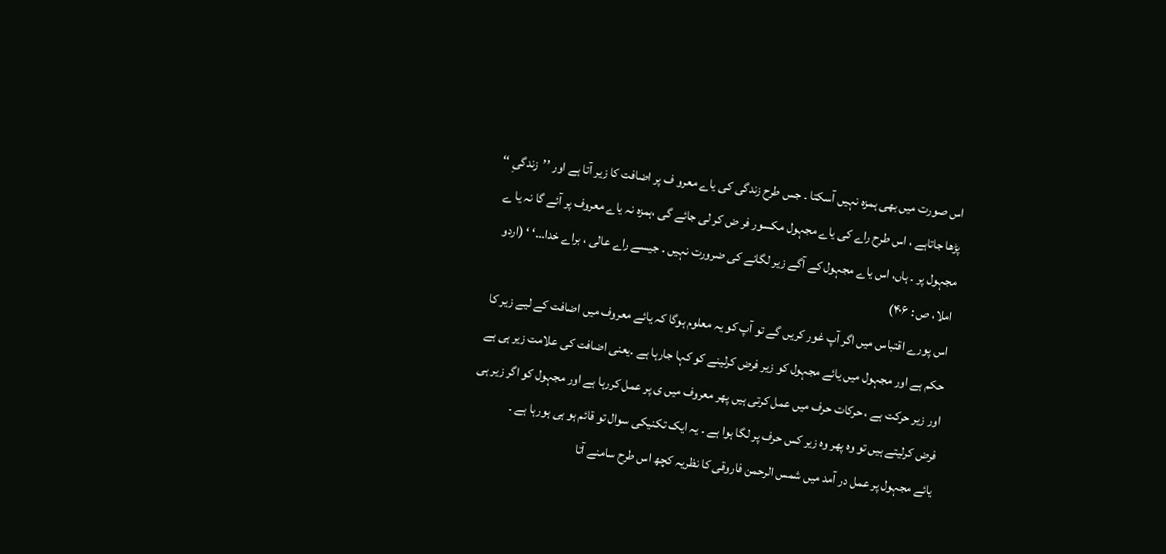اس صورت میں بھی ہمزہ نہیں آسکتا ۔ جس طرح زندگی کی یاے معرو ف پر اضافت کا زیر آتا ہے اور ’’زندگیِ ‘‘ پڑھا جاتاہے ، اس طرح راے کی یاے مجہول مکسور فر ض کر لی جائے گی ،ہمزہ نہ یاے معروف پر آئے گا نہ یا ے مجہول پر ۔ ہاں، اس یاے مجہول کے آگے زیر لگانے کی ضرورت نہیں ۔ جیسے راے عالی ، براے خدا…‘ ‘ (اردو املا، ص : ۴۰۶)
اس پورے اقتباس میں اگر آپ غور کریں گے تو آپ کو یہ معلوم ہوگا کہ یائے معروف میں اضافت کے لیے زیر کا حکم ہے اور مجہول میں یائے مجہول کو زیر فرض کرلینے کو کہا جارہا ہے ۔یعنی اضافت کی علامت زیر ہی ہے اور زیر حرکت ہے ، حرکات حرف میں عمل کرتی ہیں پھر معروف میں ی پر عمل کررہا ہے اور مجہول کو اگر زیر ہی فرض کرلیتے ہیں تو وہ پھر وہ زیر کس حرف پر لگا ہوا ہے ۔ یہ ایک تکنیکی سوال تو قائم ہو ہی ہورہا ہے ۔
یائے مجہول پر عمل در آمد میں شمس الرحمن فاروقی کا نظریہ کچھ اس طرح سامنے آتا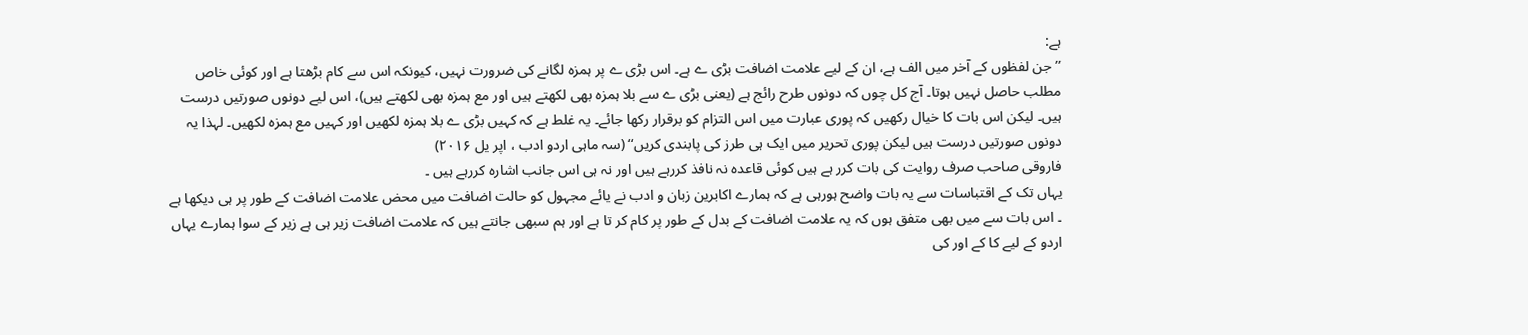ہے:
’’جن لفظوں کے آخر میں الف ہے، ان کے لیے علامت اضافت بڑی ے ہے۔ اس بڑی ے پر ہمزہ لگانے کی ضرورت نہیں، کیونکہ اس سے کام بڑھتا ہے اور کوئی خاص مطلب حاصل نہیں ہوتا۔ آج کل چوں کہ دونوں طرح رائج ہے (یعنی بڑی ے سے بلا ہمزہ بھی لکھتے ہیں اور مع ہمزہ بھی لکھتے ہیں)، اس لیے دونوں صورتیں درست ہیں۔ لیکن اس بات کا خیال رکھیں کہ پوری عبارت میں اس التزام کو برقرار رکھا جائے۔ یہ غلط ہے کہ کہیں بڑی ے بلا ہمزہ لکھیں اور کہیں مع ہمزہ لکھیں۔ لہذا یہ دونوں صورتیں درست ہیں لیکن پوری تحریر میں ایک ہی طرز کی پابندی کریں‘‘ (سہ ماہی اردو ادب ، اپر یل ۲۰۱۶)
فاروقی صاحب صرف روایت کی بات کرر ہے ہیں کوئی قاعدہ نہ نافذ کررہے ہیں اور نہ ہی اس جانب اشارہ کررہے ہیں ۔
یہاں تک کے اقتباسات سے یہ بات واضح ہورہی ہے کہ ہمارے اکابرین زبان و ادب نے یائے مجہول کو حالت اضافت میں محض علامت اضافت کے طور پر ہی دیکھا ہے ۔ اس بات سے میں بھی متفق ہوں کہ یہ علامت اضافت کے بدل کے طور پر کام کر تا ہے اور ہم سبھی جانتے ہیں کہ علامت اضافت زیر ہی ہے زیر کے سوا ہمارے یہاں اردو کے لیے کا کے اور کی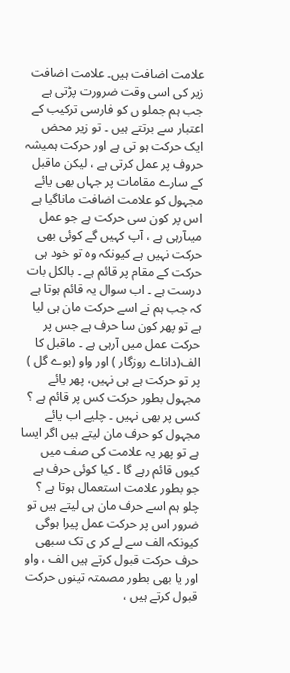علامت اضافت ہیں۔ علامت اضافت زیر کی اسی وقت ضرورت پڑتی ہے جب ہم جملو ں کو فارسی ترکیب کے اعتبار سے برتتے ہیں ۔ تو زیر محض ایک حرکت ہو تی ہے اور حرکت ہمیشہ حروف پر عمل کرتی ہے ، لیکن ماقبل کے سارے مقامات پر جہاں بھی یائے مجہول کو علامت اضافت ماناگیا ہے اس پر کون سی حرکت ہے جو عمل میںآرہی ہے ، آپ کہیں گے کوئی بھی حرکت نہیں ہے کیونکہ وہ تو خود ہی حرکت کے مقام پر قائم ہے ۔ بالکل بات درست ہے ۔ اب سوال یہ قائم ہوتا ہے کہ جب ہم نے اسے حرکت مان ہی لیا ہے تو پھر کون سا حرف ہے جس پر حرکت عمل میں آرہی ہے ۔ ماقبل کا الف(داناے روزگار ) اور واو (بوے گل ) پر تو حرکت ہے ہی نہیں، پھر یائے مجہول بطور حرکت کس پر قائم ہے ؟ کسی پر بھی نہیں ۔ چلیے اب یائے مجہول کو حرف مان لیتے ہیں اگر ایسا ہے تو پھر یہ علامت کی صف میں کیوں قائم رہے گا ۔ کیا کوئی حرف ہے جو بطور علامت استعمال ہوتا ہے ؟ چلو ہم اسے حرف مان ہی لیتے ہیں تو ضرور اس پر حرکت عمل پیرا ہوگی کیونکہ الف سے لے کر ی تک سبھی حرف حرکت قبول کرتے ہیں الف ، واو اور یا بھی بطور مصمتہ تینوں حرکت قبول کرتے ہیں ،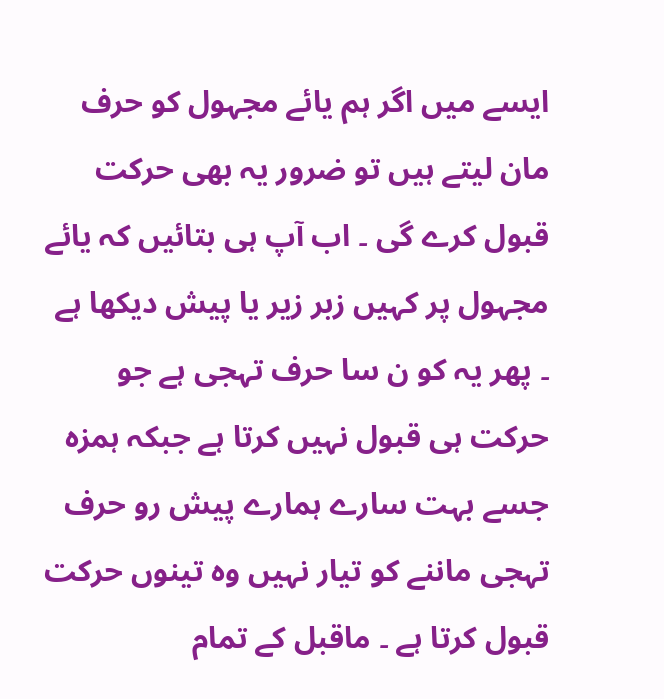ایسے میں اگر ہم یائے مجہول کو حرف مان لیتے ہیں تو ضرور یہ بھی حرکت قبول کرے گی ۔ اب آپ ہی بتائیں کہ یائے مجہول پر کہیں زبر زیر یا پیش دیکھا ہے ۔ پھر یہ کو ن سا حرف تہجی ہے جو حرکت ہی قبول نہیں کرتا ہے جبکہ ہمزہ جسے بہت سارے ہمارے پیش رو حرف تہجی ماننے کو تیار نہیں وہ تینوں حرکت قبول کرتا ہے ۔ ماقبل کے تمام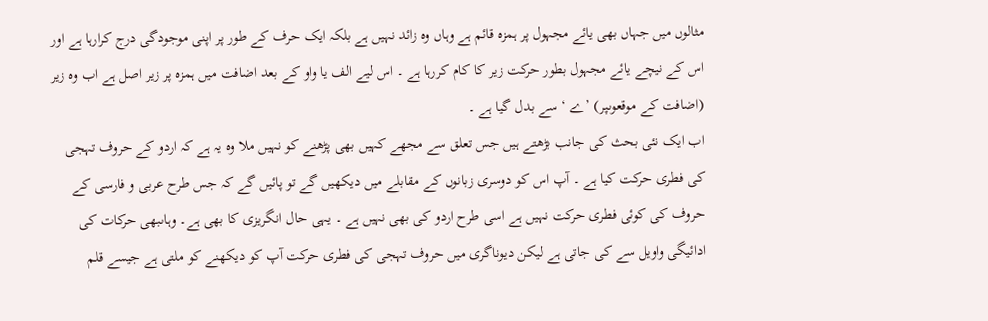مثالوں میں جہاں بھی یائے مجہول پر ہمزہ قائم ہے وہاں وہ زائد نہیں ہے بلکہ ایک حرف کے طور پر اپنی موجودگی درج کرارہا ہے اور اس کے نیچے یائے مجہول بطور حرکت زیر کا کام کررہا ہے ۔ اس لیے الف یا واو کے بعد اضافت میں ہمزہ پر زیر اصل ہے اب وہ زیر (اضافت کے موقعوںپر) ’ے ‘ سے بدل گیا ہے ۔
اب ایک نئی بحث کی جانب بڑھتے ہیں جس تعلق سے مجھے کہیں بھی پڑھنے کو نہیں ملا وہ یہ ہے کہ اردو کے حروف تہجی کی فطری حرکت کیا ہے ۔ آپ اس کو دوسری زبانوں کے مقابلے میں دیکھیں گے تو پائیں گے کہ جس طرح عربی و فارسی کے حروف کی کوئی فطری حرکت نہیں ہے اسی طرح اردو کی بھی نہیں ہے ۔ یہی حال انگریزی کا بھی ہے۔ وہاںبھی حرکات کی ادائیگی واویل سے کی جاتی ہے لیکن دیوناگری میں حروف تہجی کی فطری حرکت آپ کو دیکھنے کو ملتی ہے جیسے قلم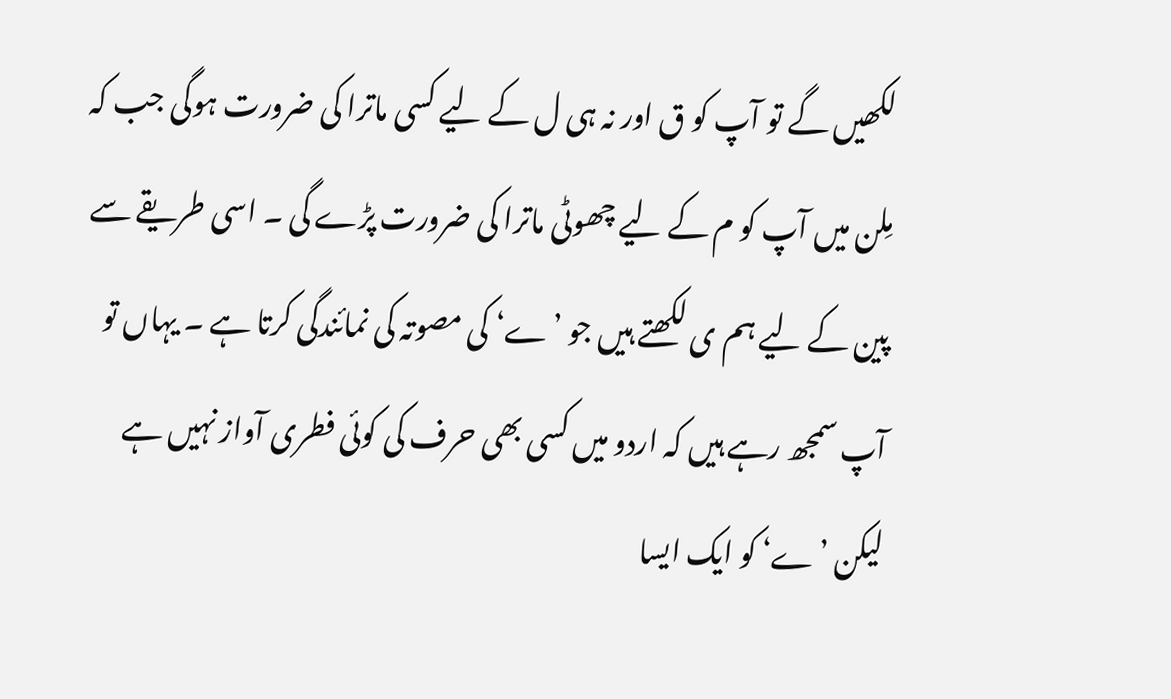لکھیں گے تو آپ کو ق اور نہ ہی ل کے لیے کسی ماترا کی ضرورت ہوگی جب کہ مِلن میں آپ کو م کے لیے چھوٹی ماترا کی ضرورت پڑے گی ۔ اسی طریقے سے پین کے لیے ہم ی لکھتے ہیں جو ’ے‘ کی مصوتہ کی نمائندگی کرتا ہے ۔ یہاں تو آپ سمجھ رہے ہیں کہ اردو میں کسی بھی حرف کی کوئی فطری آواز نہیں ہے لیکن ’ے‘ کو ایک ایسا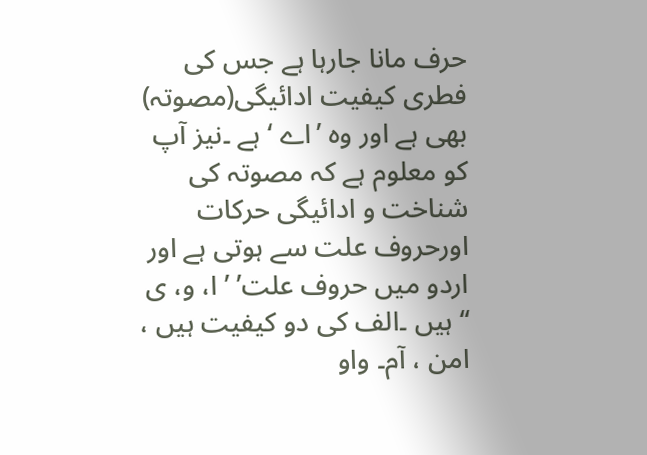حرف مانا جارہا ہے جس کی فطری کیفیت ادائیگی(مصوتہ) بھی ہے اور وہ ’اے ‘ ہے ۔نیز آپ کو معلوم ہے کہ مصوتہ کی شناخت و ادائیگی حرکات اورحروف علت سے ہوتی ہے اور اردو میں حروف علت’ ’ ا، و، ی ‘‘ ہیں ۔الف کی دو کیفیت ہیں ، امن ، آم۔ واو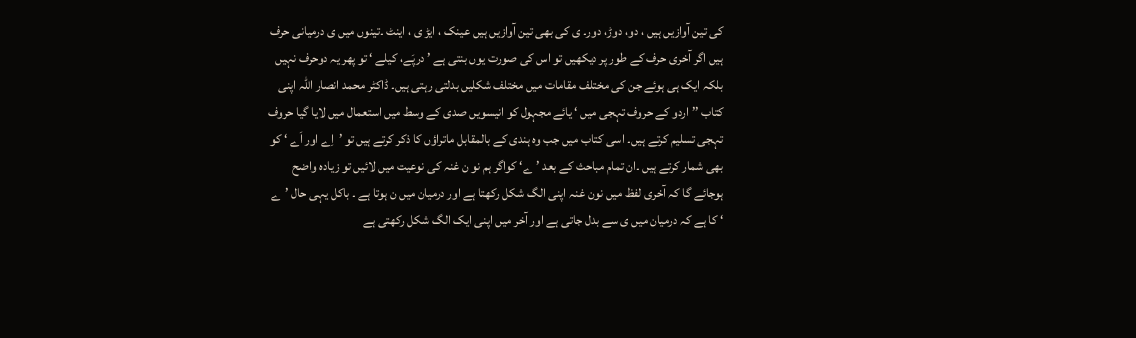کی تین آوازیں ہیں ، دو، دوڑ، دور۔ ی کی بھی تین آوازیں ہیں عینک ، ایڑ ی ، اینٹ ۔تینوں میں ی درمیانی حرف ہیں اگر آخری حرف کے طور پر دیکھیں تو اس کی صورت یوں بنتی ہے ’ درپَے، کیلے ‘ تو پھر یہ دوحرف نہیں بلکہ ایک ہی ہوئے جن کی مختلف مقامات میں مختلف شکلیں بدلتی رہتی ہیں۔ ڈاکٹر محمد انصار اللہ اپنی کتاب ’’ اردو کے حروف تہجی میں ‘ یائے مجہول کو انیسویں صدی کے وسط میں استعمال میں لایا گیا حروف تہجی تسلیم کرتے ہیں۔ اسی کتاب میں جب وہ ہندی کے بالمقابل ماتراؤں کا ذکر کرتے ہیں تو ’اِے اور اَے ‘ کو بھی شمار کرتے ہیں ۔ان تمام مباحث کے بعد ’ے‘ کواگر ہم نو ن غنہ کی نوعیت میں لائیں تو زیادہ واضح ہوجائے گا کہ آخری لفظ میں نون غنہ اپنی الگ شکل رکھتا ہے اور درمیان میں ن ہوتا ہے ۔ باکل یہی حال ’ے ‘ کا ہے کہ درمیان میں ی سے بدل جاتی ہے اور آخر میں اپنی ایک الگ شکل رکھتی ہے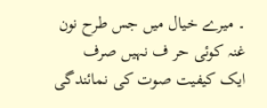۔ میرے خیال میں جس طرح نون غنہ کوئی حر ف نہیں صرف ایک کیفیت صوت کی نمائندگی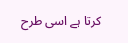کرتا ہے اسی طرح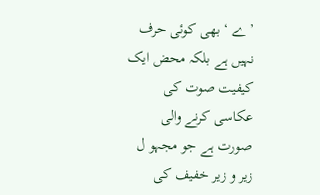’ ے ‘ بھی کوئی حرف نہیں ہے بلکہ محض ایک کیفیت صوت کی عکاسی کرنے والی صورت ہے جو مجہو ل زیر و زیر خفیف کی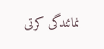نمائندگی کرتی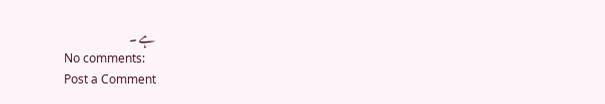ہے ۔
No comments:
Post a Comment